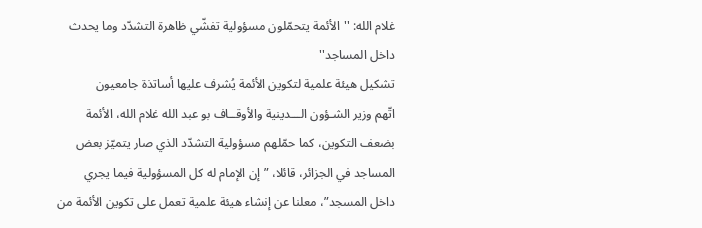غلام الله: ''الأئمة يتحمّلون مسؤولية تفشّي ظاهرة التشدّد وما يحدث داخل المساجد''
تشكيل هيئة علمية لتكوين الأئمة يُشرف عليها أساتذة جامعيون
اتّهم وزير الشـؤون الـــدينية والأوقــاف بو عبد الله غلام الله، الأئمة بضعف التكوين، كما حمّلهم مسؤولية التشدّد الذي صار يتميّز بعض المساجد في الجزائر، قائلا، ”إن الإمام له كل المسؤولية فيما يجري داخل المسجد”، معلنا عن إنشاء هيئة علمية تعمل على تكوين الأئمة من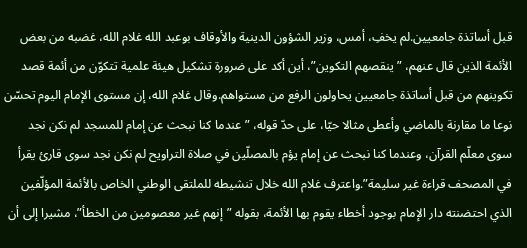قبل أساتذة جامعيين.لم يخفِ، أمس، وزير الشؤون الدينية والأوقاف بوعبد الله غلام الله، غضبه من بعض الأئمة الذين قال عنهم، ”ينقصهم التكوين”، أين أكد على ضرورة تشكيل هيئة علمية تتكوّن من أئمة قصد تكوينهم من قبل أساتذة جامعيين يحاولون الرفع من مستواهم.وقال غلام الله، إن مستوى الإمام اليوم تحسّن نوعا ما مقارنة بالماضي وأعطى مثالا حيّا، على حدّ قوله، ”عندما كنا نبحث عن إمام للمسجد لم نكن نجد سوى معلّم القرآن، وعندما كنا نبحث عن إمام يؤم بالمصلّين في صلاة التراويح لم نكن نجد سوى قارئ يقرأ في المصحف قراءة غير سليمة”.واعترف غلام الله خلال تنشيطه للملتقى الوطني الخاص بالأئمة المؤلّفين الذي احتضنته دار الإمام بوجود أخطاء يقوم بها الأئمة، بقوله ”إنهم غير معصومين من الخطأ”، مشيرا إلى أن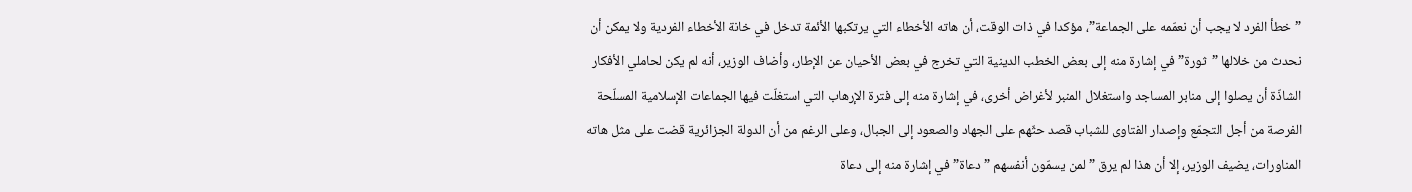”خطأ الفرد لا يجب أن نعمّمه على الجماعة”، مؤكدا في ذات الوقت، أن هاته الأخطاء التي يرتكبها الأئمة تدخل في خانة الأخطاء الفردية ولا يمكن أن نحدث من خلالها ”ثورة” في إشارة منه إلى بعض الخطب الدينية التي تخرج في بعض الأحيان عن الإطار، وأضاف الوزير، أنه لم يكن لحاملي الأفكار الشاذّة أن يصلوا إلى منابر المساجد واستغلال المنبر لأغراض أخرى، في إشارة منه إلى فترة الإرهاب التي استغلّت فيها الجماعات الإسلامية المسلّحة الفرصة من أجل التجمّع وإصدار الفتاوى للشباب قصد حثّهم على الجهاد والصعود إلى الجبال، وعلى الرغم من أن الدولة الجزائرية قضت على مثل هاته المناورات، يضيف الوزير، إلا أن هذا لم يرق ”لمن يسمّون أنفسهم ”دعاة” في إشارة منه إلى دعاة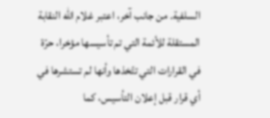السلفية. من جانب آخر، اعتبر غلام الله النقابة المستقلة للأئمة التي تم تأسيسها مؤخرا، حرّة في القرارات التي تتّخذها وأنها لم تستشرها في أي قرار قبل إعلان التأسيس، كما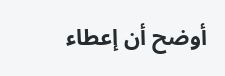أوضح أن إعطاء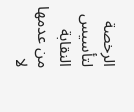الرخصة لتأسيس النقابة من عدمها لا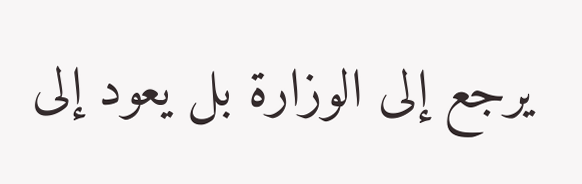يرجع إلى الوزارة بل يعود إلى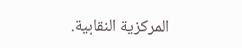المركزية النقابية.